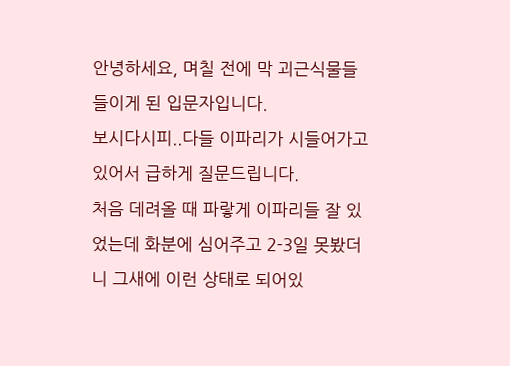안녕하세요, 며칠 전에 막 괴근식물들 들이게 된 입문자입니다.
보시다시피..다들 이파리가 시들어가고 있어서 급하게 질문드립니다.
처음 데려올 때 파랗게 이파리들 잘 있었는데 화분에 심어주고 2-3일 못봤더니 그새에 이런 상태로 되어있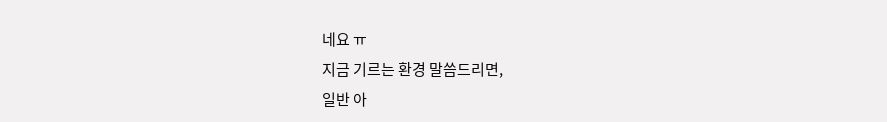네요 ㅠ
지금 기르는 환경 말씀드리면,
일반 아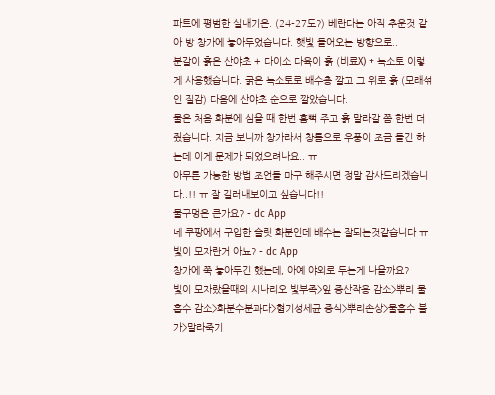파트에 평범한 실내기온. (24-27도?) 베란다는 아직 추운것 같아 방 창가에 놓아두었습니다. 햇빛 들어오는 방향으로..
분갈이 흙은 산야초 + 다이소 다육이 흙 (비료X) + 녹소토 이렇게 사용했습니다. 굵은 녹소토로 배수층 깔고 그 위로 흙 (모래섞인 질감) 다음에 산야초 순으로 깔았습니다.
물은 처음 화분에 심을 때 한번 흠뻑 주고 흙 말라갈 쯤 한번 더 줬습니다. 지금 보니까 창가라서 창틈으로 우풍이 조금 들긴 하는데 이게 문제가 되었으려나요.. ㅠ
아무튼 가능한 방법 조언들 마구 해주시면 정말 감사드리겠습니다..!! ㅠ 잘 길러내보이고 싶습니다!!
물구멍은 큰가요? - dc App
네 쿠팡에서 구입한 슬릿 화분인데 배수는 잘되는것같습니다 ㅠ
빛이 모자란거 아뇨? - dc App
창가에 쭉 놓아두긴 했는데, 아예 야외로 두는게 나을까요?
빛이 모자랐을때의 시나리오 빛부족>잎 증산작용 감소>뿌리 물 흡수 감소>화분수분과다>혐기성세균 증식>뿌리손상>물흡수 불가>말라죽기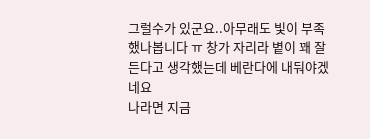그럴수가 있군요..아무래도 빛이 부족했나봅니다 ㅠ 창가 자리라 볕이 꽤 잘든다고 생각했는데 베란다에 내둬야겠네요
나라면 지금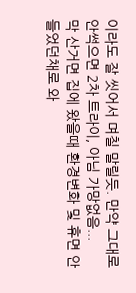이라도 잘 씻어서 며칠 말릴듯. 만약 그대로 안썩으면 2차 트라이, 아님 가망없음...
막 산거면 집에 왔을때 환경변화 및 휴면 안들었던채로 와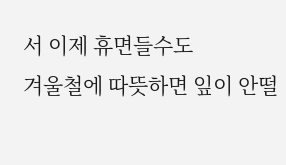서 이제 휴면들수도
겨울철에 따뜻하면 잎이 안떨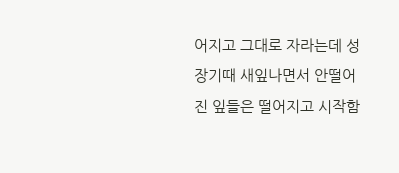어지고 그대로 자라는데 성장기때 새잎나면서 안떨어진 잎들은 떨어지고 시작함